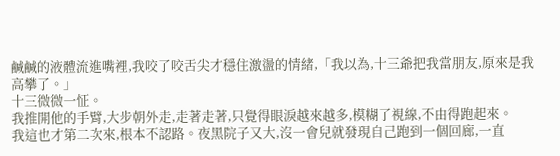鹹鹹的液體流進嘴裡,我咬了咬舌尖才穩住激盪的情緒,「我以為,十三爺把我當朋友,原來是我高攀了。」
十三微微一怔。
我推開他的手臂,大步朝外走,走著走著,只覺得眼淚越來越多,模糊了視線,不由得跑起來。
我這也才第二次來,根本不認路。夜黑院子又大,沒一會兒就發現自己跑到一個回廊,一直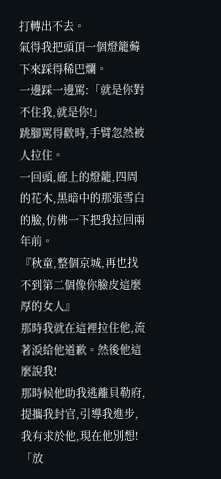打轉出不去。
氣得我把頭頂一個燈籠薅下來踩得稀巴爛。
一邊踩一邊罵:「就是你對不住我,就是你!」
跳腳罵得歡時,手臂忽然被人拉住。
一回頭,廊上的燈籠,四周的花木,黑暗中的那張雪白的臉,仿佛一下把我拉回兩年前。
『秋童,整個京城,再也找不到第二個像你臉皮這麼厚的女人』
那時我就在這裡拉住他,流著淚給他道歉。然後他這麼說我!
那時候他助我逃離貝勒府,提攜我封官,引導我進步,我有求於他,現在他別想!
「放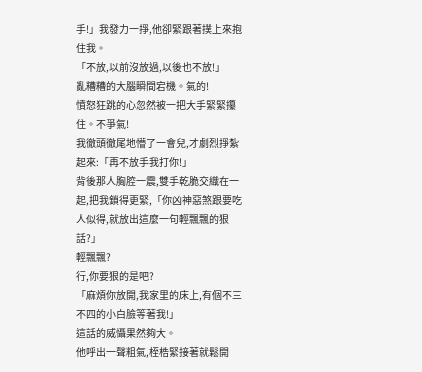手!」我發力一掙,他卻緊跟著撲上來抱住我。
「不放,以前沒放過,以後也不放!」
亂糟糟的大腦瞬間宕機。氣的!
憤怒狂跳的心忽然被一把大手緊緊攥住。不爭氣!
我徹頭徹尾地懵了一會兒,才劇烈掙紮起來:「再不放手我打你!」
背後那人胸腔一震,雙手乾脆交織在一起,把我鎖得更緊,「你凶神惡煞跟要吃人似得,就放出這麼一句輕飄飄的狠話?」
輕飄飄?
行,你要狠的是吧?
「麻煩你放開,我家里的床上,有個不三不四的小白臉等著我!」
這話的威懾果然夠大。
他呼出一聲粗氣,桎梏緊接著就鬆開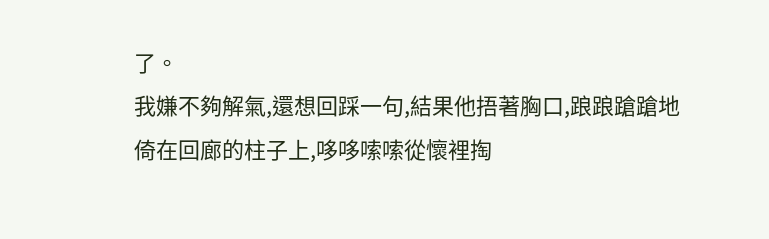了。
我嫌不夠解氣,還想回踩一句,結果他捂著胸口,踉踉蹌蹌地倚在回廊的柱子上,哆哆嗦嗦從懷裡掏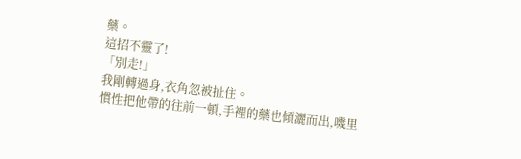藥。
這招不靈了!
「別走!」
我剛轉過身,衣角忽被扯住。
慣性把他帶的往前一頓,手裡的藥也傾灑而出,嘰里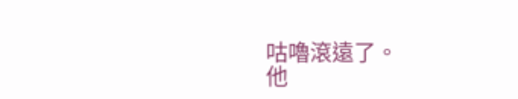咕嚕滾遠了。
他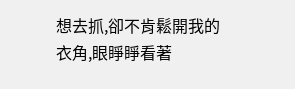想去抓,卻不肯鬆開我的衣角,眼睜睜看著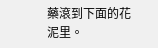藥滾到下面的花泥里。